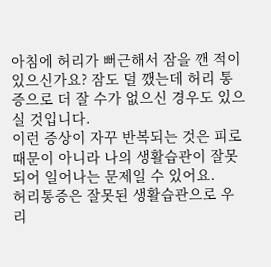아침에 허리가 뻐근해서 잠을 깬 적이 있으신가요? 잠도 덜 깼는데 허리 통증으로 더 잘 수가 없으신 경우도 있으실 것입니다.
이런 증상이 자꾸 반복되는 것은 피로 때문이 아니라 나의 생활습관이 잘못되어 일어나는 문제일 수 있어요.
허리통증은 잘못된 생활습관으로 우리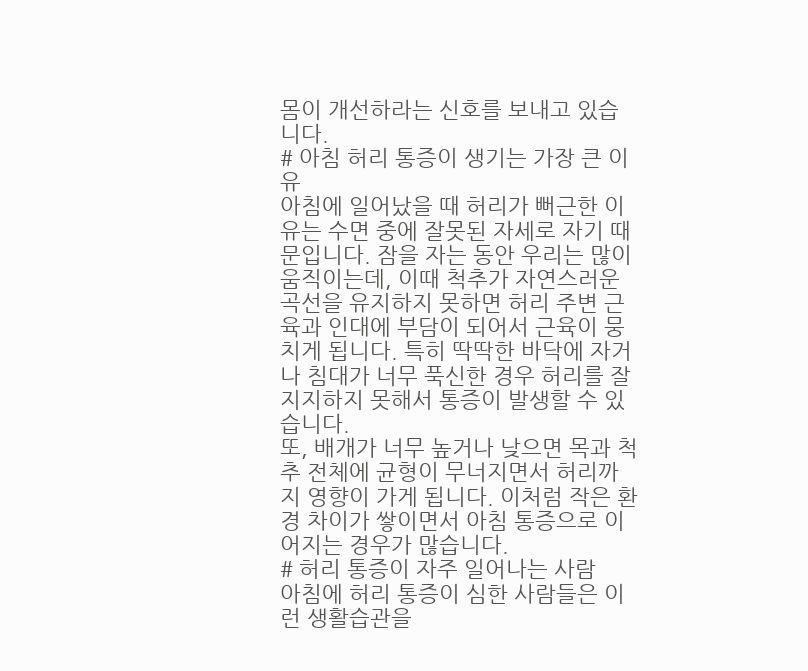몸이 개선하라는 신호를 보내고 있습니다.
# 아침 허리 통증이 생기는 가장 큰 이유
아침에 일어났을 때 허리가 뻐근한 이유는 수면 중에 잘못된 자세로 자기 때문입니다. 잠을 자는 동안 우리는 많이 움직이는데, 이때 척추가 자연스러운 곡선을 유지하지 못하면 허리 주변 근육과 인대에 부담이 되어서 근육이 뭉치게 됩니다. 특히 딱딱한 바닥에 자거나 침대가 너무 푹신한 경우 허리를 잘 지지하지 못해서 통증이 발생할 수 있습니다.
또, 배개가 너무 높거나 낮으면 목과 척추 전체에 균형이 무너지면서 허리까지 영향이 가게 됩니다. 이처럼 작은 환경 차이가 쌓이면서 아침 통증으로 이어지는 경우가 많습니다.
# 허리 통증이 자주 일어나는 사람
아침에 허리 통증이 심한 사람들은 이런 생활습관을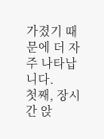가졌기 때문에 더 자주 나타납니다.
첫째, 장시간 앉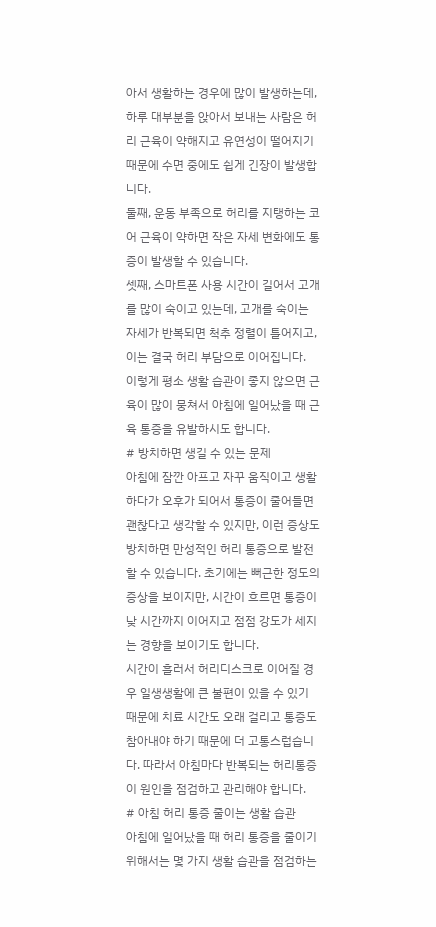아서 생활하는 경우에 많이 발생하는데, 하루 대부분을 앉아서 보내는 사람은 허리 근육이 약해지고 유연성이 떨어지기 때문에 수면 중에도 쉽게 긴장이 발생합니다.
둘째, 운동 부족으로 허리를 지탱하는 코어 근육이 약하면 작은 자세 변화에도 통증이 발생할 수 있습니다.
셋째, 스마트폰 사용 시간이 길어서 고개를 많이 숙이고 있는데, 고개를 숙이는 자세가 반복되면 척추 정렬이 틀어지고, 이는 결국 허리 부담으로 이어집니다.
이렇게 평소 생활 습관이 좋지 않으면 근육이 많이 뭉쳐서 아침에 일어났을 때 근육 통증을 유발하시도 합니다.
# 방치하면 생길 수 있는 문제
아침에 잠깐 아프고 자꾸 움직이고 생활하다가 오후가 되어서 통증이 줄어들면 괜찮다고 생각할 수 있지만, 이런 증상도 방치하면 만성적인 허리 통증으로 발전할 수 있습니다. 초기에는 뻐근한 정도의 증상을 보이지만, 시간이 흐르면 통증이 낮 시간까지 이어지고 점점 강도가 세지는 경향을 보이기도 합니다.
시간이 흘러서 허리디스크로 이어질 경우 일생생활에 큰 불편이 있을 수 있기 때문에 치료 시간도 오래 걸리고 통증도 참아내야 하기 때문에 더 고통스럽습니다. 따라서 아침마다 반복되는 허리통증이 원인을 점검하고 관리해야 합니다.
# 아침 허리 통증 줄이는 생활 습관
아침에 일어났을 때 허리 통증을 줄이기 위해서는 몇 가지 생활 습관을 점검하는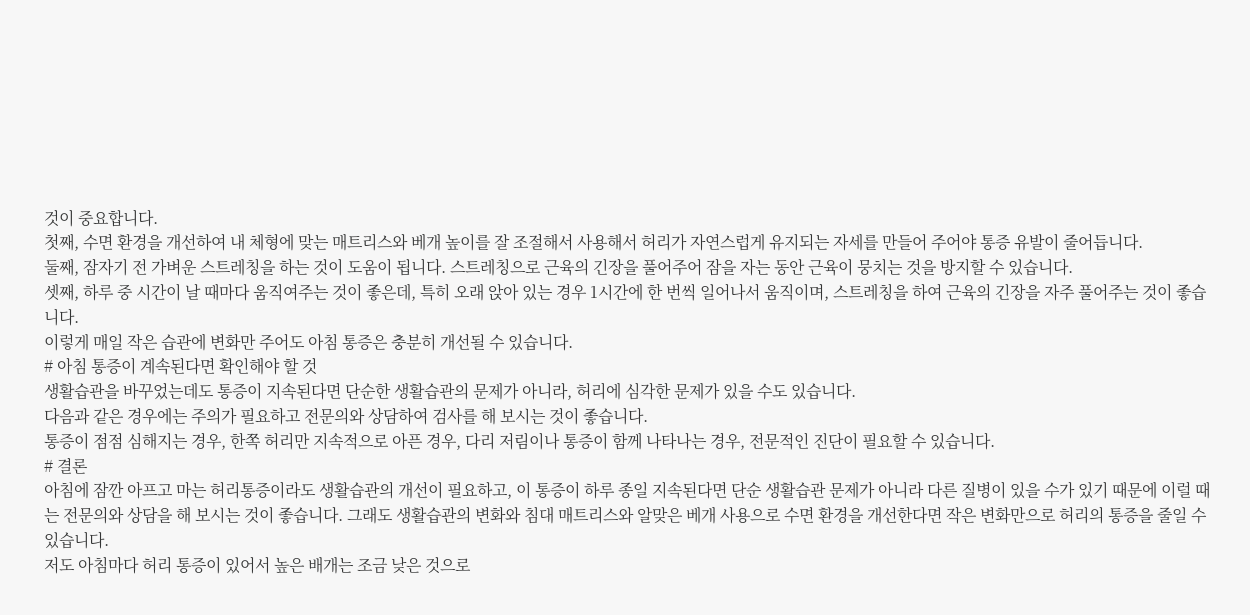것이 중요합니다.
첫째, 수면 환경을 개선하여 내 체형에 맞는 매트리스와 베개 높이를 잘 조절해서 사용해서 허리가 자연스럽게 유지되는 자세를 만들어 주어야 통증 유발이 줄어듭니다.
둘째, 잠자기 전 가벼운 스트레칭을 하는 것이 도움이 됩니다. 스트레칭으로 근육의 긴장을 풀어주어 잠을 자는 동안 근육이 뭉치는 것을 방지할 수 있습니다.
셋째, 하루 중 시간이 날 때마다 움직여주는 것이 좋은데, 특히 오래 앉아 있는 경우 1시간에 한 번씩 일어나서 움직이며, 스트레칭을 하여 근육의 긴장을 자주 풀어주는 것이 좋습니다.
이렇게 매일 작은 습관에 변화만 주어도 아침 통증은 충분히 개선될 수 있습니다.
# 아침 통증이 계속된다면 확인해야 할 것
생활습관을 바꾸었는데도 통증이 지속된다면 단순한 생활습관의 문제가 아니라, 허리에 심각한 문제가 있을 수도 있습니다.
다음과 같은 경우에는 주의가 필요하고 전문의와 상담하여 검사를 해 보시는 것이 좋습니다.
통증이 점점 심해지는 경우, 한쪽 허리만 지속적으로 아픈 경우, 다리 저림이나 통증이 함께 나타나는 경우, 전문적인 진단이 필요할 수 있습니다.
# 결론
아침에 잠깐 아프고 마는 허리통증이라도 생활습관의 개선이 필요하고, 이 통증이 하루 종일 지속된다면 단순 생활습관 문제가 아니라 다른 질병이 있을 수가 있기 때문에 이럴 때는 전문의와 상담을 해 보시는 것이 좋습니다. 그래도 생활습관의 변화와 침대 매트리스와 알맞은 베개 사용으로 수면 환경을 개선한다면 작은 변화만으로 허리의 통증을 줄일 수 있습니다.
저도 아침마다 허리 통증이 있어서 높은 배개는 조금 낮은 것으로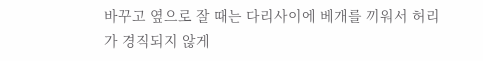바꾸고 옆으로 잘 때는 다리사이에 베개를 끼워서 허리가 경직되지 않게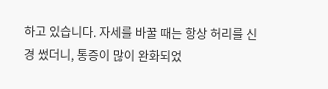하고 있습니다. 자세를 바꿀 때는 항상 허리를 신경 썼더니, 통증이 많이 완화되었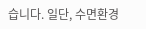습니다. 일단, 수면환경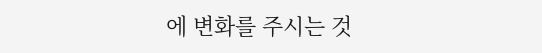에 변화를 주시는 것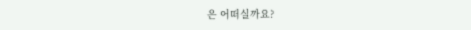은 어떠실까요?